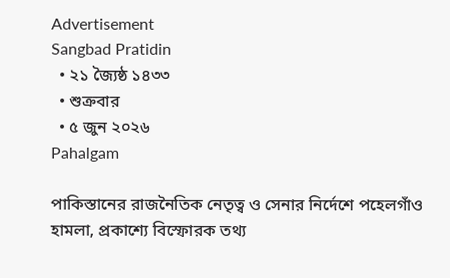Advertisement
Sangbad Pratidin
  • ২১ জ্যৈষ্ঠ ১৪৩৩
  • শুক্রবার
  • ৫ জুন ২০২৬
Pahalgam

পাকিস্তানের রাজনৈতিক নেতৃত্ব ও সেনার নির্দেশে পহেলগাঁও হামলা, প্রকাশ্যে বিস্ফোরক তথ্য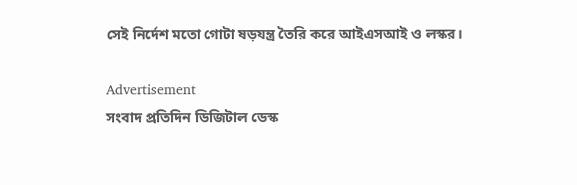সেই নির্দেশ মতো গোটা ষড়যন্ত্র তৈরি করে আইএসআই ও লস্কর।

Advertisement
সংবাদ প্রতিদিন ডিজিটাল ডেস্ক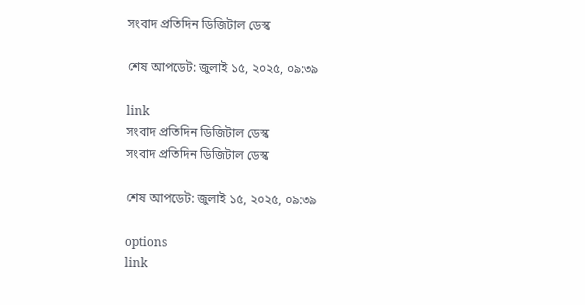সংবাদ প্রতিদিন ডিজিটাল ডেস্ক

শেষ আপডেট: জুলাই ১৫, ২০২৫, ০৯:৩৯

link
সংবাদ প্রতিদিন ডিজিটাল ডেস্ক
সংবাদ প্রতিদিন ডিজিটাল ডেস্ক

শেষ আপডেট: জুলাই ১৫, ২০২৫, ০৯:৩৯

options
link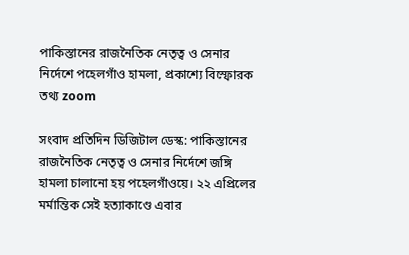পাকিস্তানের রাজনৈতিক নেতৃত্ব ও সেনার নির্দেশে পহেলগাঁও হামলা, প্রকাশ্যে বিস্ফোরক তথ্য zoom

সংবাদ প্রতিদিন ডিজিটাল ডেস্ক: পাকিস্তানের রাজনৈতিক নেতৃত্ব ও সেনার নির্দেশে জঙ্গি হামলা চালানো হয় পহেলগাঁওয়ে। ২২ এপ্রিলের মর্মান্তিক সেই হত্যাকাণ্ডে এবার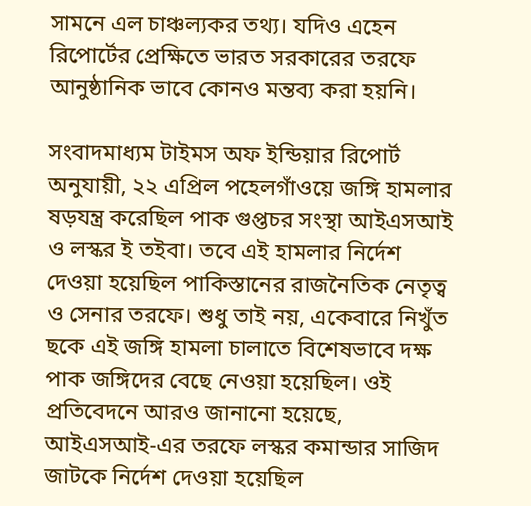সামনে এল চাঞ্চল্যকর তথ্য। যদিও এহেন রিপোর্টের প্রেক্ষিতে ভারত সরকারের তরফে আনুষ্ঠানিক ভাবে কোনও মন্তব্য করা হয়নি।

সংবাদমাধ্যম টাইমস অফ ইন্ডিয়ার রিপোর্ট অনুযায়ী, ২২ এপ্রিল পহেলগাঁওয়ে জঙ্গি হামলার ষড়যন্ত্র করেছিল পাক গুপ্তচর সংস্থা আইএসআই ও লস্কর ই তইবা। তবে এই হামলার নির্দেশ দেওয়া হয়েছিল পাকিস্তানের রাজনৈতিক নেতৃত্ব ও সেনার তরফে। শুধু তাই নয়, একেবারে নিখুঁত ছকে এই জঙ্গি হামলা চালাতে বিশেষভাবে দক্ষ পাক জঙ্গিদের বেছে নেওয়া হয়েছিল। ওই প্রতিবেদনে আরও জানানো হয়েছে, আইএসআই-এর তরফে লস্কর কমান্ডার সাজিদ জাটকে নির্দেশ দেওয়া হয়েছিল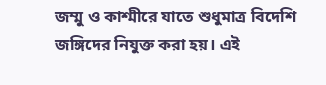জম্মু ও কাশ্মীরে যাতে শুধুমাত্র বিদেশি জঙ্গিদের নিযুক্ত করা হয়। এই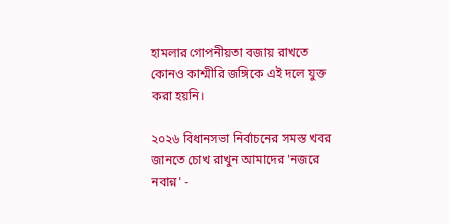হামলার গোপনীয়তা বজায় রাখতে কোনও কাশ্মীরি জঙ্গিকে এই দলে যুক্ত করা হয়নি।

২০২৬ বিধানসভা নির্বাচনের সমস্ত খবর জানতে চোখ রাখুন আমাদের 'নজরে নবান্ন' -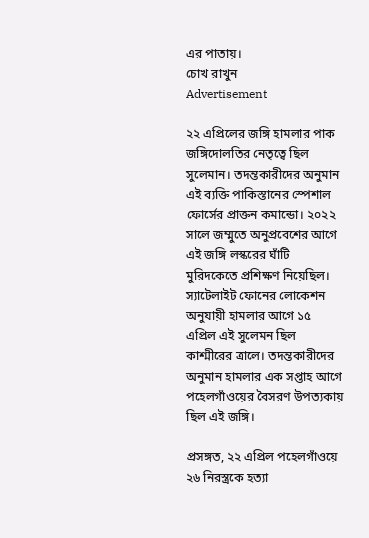এর পাতায়।
চোখ রাখুন
Advertisement

২২ এপ্রিলের জঙ্গি হামলার পাক জঙ্গিদোলতির নেতৃত্বে ছিল সুলেমান। তদন্তকারীদের অনুমান এই ব্যক্তি পাকিস্তানের স্পেশাল ফোর্সের প্রাক্তন কমান্ডো। ২০২২ সালে জম্মুতে অনুপ্রবেশের আগে এই জঙ্গি লস্করের ঘাঁটি মুরিদকেতে প্রশিক্ষণ নিয়েছিল। স্যাটেলাইট ফোনের লোকেশন অনুযায়ী হামলার আগে ১৫ এপ্রিল এই সুলেমন ছিল কাশ্মীরের ত্রালে। তদন্তকারীদের অনুমান হামলার এক সপ্তাহ আগে পহেলগাঁওয়ের বৈসরণ উপত্যকায় ছিল এই জঙ্গি।

প্রসঙ্গত, ২২ এপ্রিল পহেলগাঁওয়ে ২৬ নিরস্ত্রকে হত্যা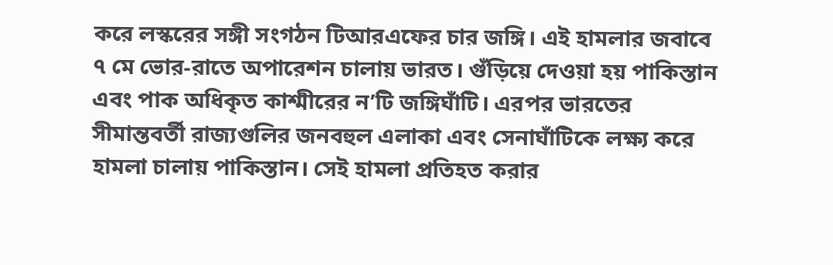করে লস্করের সঙ্গী সংগঠন টিআরএফের চার জঙ্গি। এই হামলার জবাবে ৭ মে ভোর-রাতে অপারেশন চালায় ভারত। গুঁড়িয়ে দেওয়া হয় পাকিস্তান এবং পাক অধিকৃত কাশ্মীরের ন’টি জঙ্গিঘাঁটি। এরপর ভারতের সীমান্তবর্তী রাজ্যগুলির জনবহুল এলাকা এবং সেনাঘাঁটিকে লক্ষ্য করে হামলা চালায় পাকিস্তান। সেই হামলা প্রতিহত করার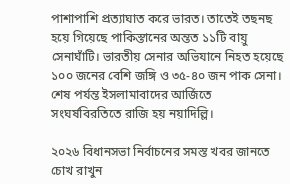পাশাপাশি প্রত্যাঘাত করে ভারত। তাতেই তছনছ হয়ে গিয়েছে পাকিস্তানের অন্তত ১১টি বায়ু সেনাঘাঁটি। ভারতীয় সেনার অভিযানে নিহত হয়েছে ১০০ জনের বেশি জঙ্গি ও ৩৫-৪০ জন পাক সেনা। শেষ পর্যন্ত ইসলামাবাদের আর্জিতে সংঘর্ষবিরতিতে রাজি হয় নয়াদিল্লি।

২০২৬ বিধানসভা নির্বাচনের সমস্ত খবর জানতে চোখ রাখুন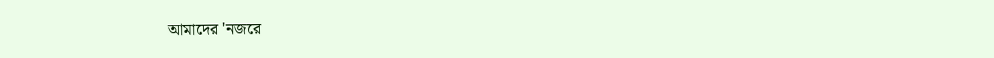আমাদের 'নজরে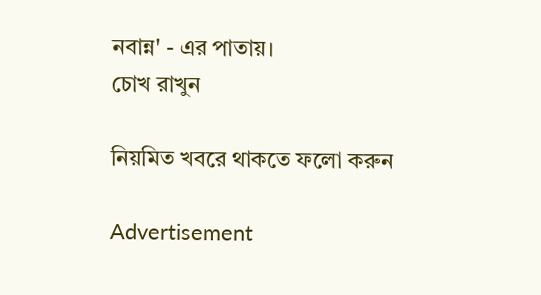নবান্ন' - এর পাতায়।
চোখ রাখুন

নিয়মিত খবরে থাকতে ফলো করুন

Advertisement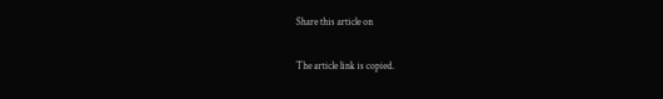Share this article on

The article link is copied.